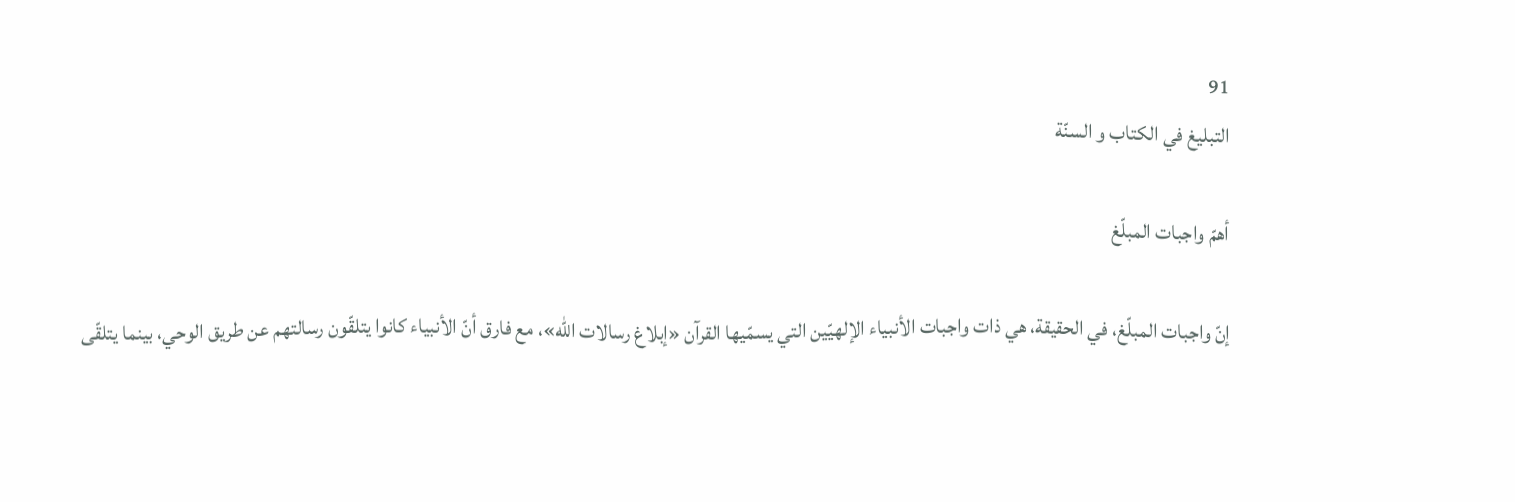91
التبليغ في الكتاب و السنّة

أهمّ واجبات المبلّغ

إنّ واجبات المبلّغ، في الحقيقة، هي ذات واجبات الأنبياء الإلهيّين التي يسمّيها القرآن «إبلاغ رسالات اللّه»، مع فارق أنّ الأنبياء كانوا يتلقّون رسالتهم عن طريق الوحي، بينما يتلقّى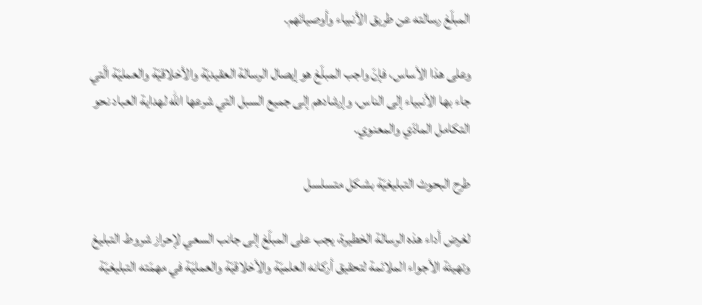المبلّغ رسالته عن طريق الأنبياء وأوصيائهم.

وعلى هذا الأساس، فإنّ واجب المبلّغ هو إيصال الرسالة العقيديّة والأخلاقيّة والعمليّة الّتي جاء بها الأنبياء إلى الناس، وإرشادهم إلى جميع السبل التي شرعها اللّه لهداية العباد نحو التكامل المادّي والمعنوي.

طرح البحوث التبليغيّة بشكل متسلسل

لغرض أداء هذه الرسالة الخطيرة، يجب على المبلّغ إلى جانب السعي لإحراز شروط التبليغ وتهيئة الأجواء الملائمة لتحقيق أركانه العلميّة والأخلاقيّة والعمليّة في مهمّته التبليغيّة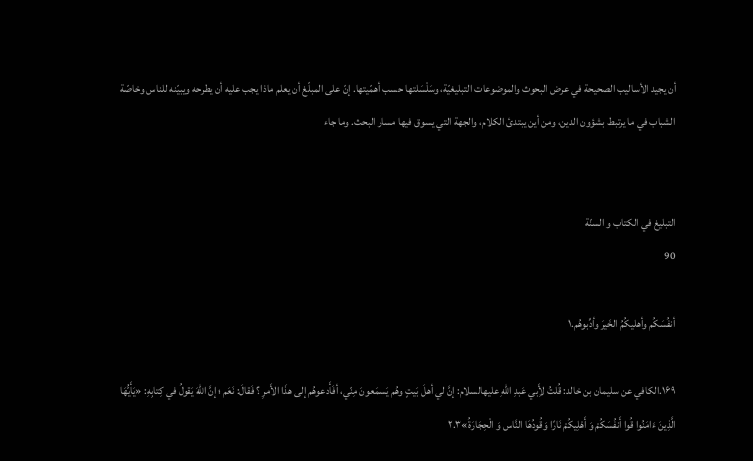أن يجيد الأساليب الصحيحة في عرض البحوث والموضوعات التبليغيّة، وسَلْسَلتها حسب أهمّيتها. إنّ على المبلّغ أن يعلم ماذا يجب عليه أن يطرحه ويبيّنه للناس وخاصّة الشباب في ما يرتبط بشؤون الدين، ومن أين يبتدئ الكلام، والجهة التي يسوق فيها مسار البحث. وما جاء


التبليغ في الكتاب و السنّة
90

أنفُسَكُم وأهليكُمُ الخَيرَ وأدِّبوهُم.۱

۱۶۹.الكافي عن سليمان بن خالد: قُلتُ لأَِبي عَبدِ اللّهِ عليهالسلام: إنَّ لي أهلَ بَيتٍ وهُم يَسمَعونَ مِنّي، أفَأَدعوهُم إلى هذَا الأَمرِ ؟ فَقالَ: نَعَم ؛ إنَّ اللّهَ يَقولُ في كِتابِهِ: «يَأَيُّهَا الَّذِينَ ءَامَنُوا قُوا أَنفُسَكُمْ وَ أَهْلِيكُمْ نَارًا وَقُودُهَا النَّاس وَ الْحِجَارَةُ»۲.۳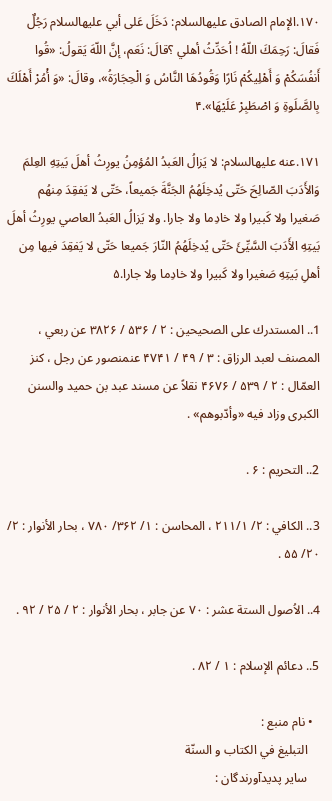۱۷۰.الإمام الصادق عليهالسلام: دَخَلَ عَلى أبي عليهالسلام رَجُلٌ فَقالَ: رَحِمَكَ اللّهُ ! اُحَدِّثُ أهلي ؟قالَ: نَعَم، إنَّ اللّهَ يَقولُ: «قُوا أَنفُسَكُمْ وَ أَهْلِيكُمْ نَارًا وَقُودُهَا النَّاسُ وَ الْحِجَارَةُ»، وقالَ: «وَ أْمُرْ أَهْلَكَ بِالصَّلَوةِ وَ اصْطَبِرْ عَلَيْهَا».۴

۱۷۱.عنه عليهالسلام: لا يَزالُ العَبدُ المُؤمِنُ يورِثُ أهلَ بَيتِهِ العِلمَ وَالأَدَبَ الصّالِحَ حَتّى يُدخِلَهُمُ الجَنَّةَ جَميعاً، حَتّى لا يَفقِدَ مِنهُم صَغيرا ولا كَبيرا ولا خادِما ولا جارا. ولا يَزالُ العَبدُ العاصي يورِثُ أهلَ بَيتِهِ الأَدَبَ السَّيِّئَ حَتّى يُدخِلَهُمُ النّارَ جَميعا حَتّى لا يَفقِدَ فيها مِن أهلِ بَيتِهِ صَغيرا ولا كَبيرا ولا خادِما ولا جارا.۵

1.. المستدرك على الصحيحين : ۲ / ۵۳۶ / ۳۸۲۶ عن ربعي ، المصنف لعبد الرزاق : ۳ / ۴۹ / ۴۷۴۱ عنمنصور عن رجل ، كنز العمّال : ۲ / ۵۳۹ / ۴۶۷۶ نقلاً عن مسند عبد بن حميد والسنن الكبرى وزاد فيه «وأدّبوهم» .

2.. التحريم : ۶ .

3.. الكافي : ۲/ ۲۱۱/۱ ، المحاسن : ۱/ ۳۶۲/ ۷۸۰ ، بحار الأنوار : ۲/ ۲۰/ ۵۵ .

4.. الاُصول الستة عشر : ۷۰ عن جابر ، بحار الأنوار : ۲ / ۲۵ / ۹۲ .

5.. دعائم الإسلام : ۱ / ۸۲ .

  • نام منبع :
    التبليغ في الكتاب و السنّة
    سایر پدیدآورندگان :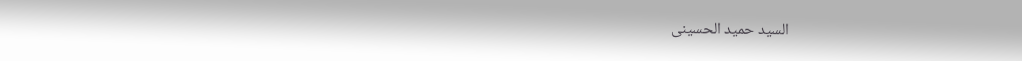السید حمید الحسینی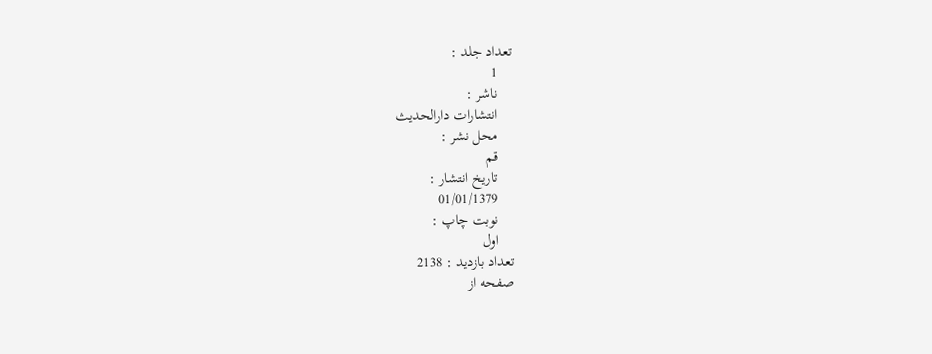تعداد جلد :
    1
    ناشر :
    انتشارات دارالحدیث
    محل نشر :
    قم
    تاریخ انتشار :
    01/01/1379
    نوبت چاپ :
    اول
تعداد بازدید : 2138
صفحه از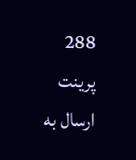288
پرینت  ارسال به